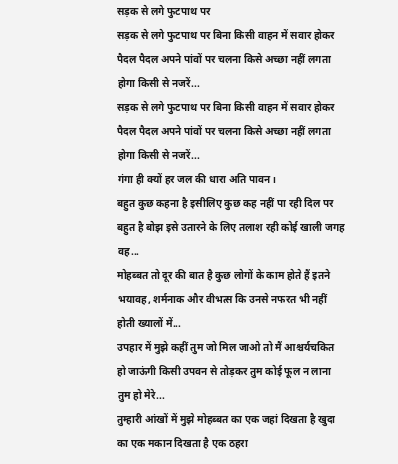सड़क से लगे फुटपाथ पर
सड़क से लगे फुटपाथ पर बिना किसी वाहन में सवार होकर पैदल पैदल अपने पांवों पर चलना किसे अच्छा नहीं लगता होगा किसी से नजरें...
सड़क से लगे फुटपाथ पर बिना किसी वाहन में सवार होकर पैदल पैदल अपने पांवों पर चलना किसे अच्छा नहीं लगता होगा किसी से नजरें...
गंगा ही क्यों हर जल की धारा अति पावन।
बहुत कुछ कहना है इसीलिए कुछ कह नहीं पा रही दिल पर बहुत है बोझ इसे उतारने के लिए तलाश रही कोई खाली जगह वह...
मोहब्बत तो दूर की बात है कुछ लोगों के काम होते हैं इतने भयावह, शर्मनाक और वीभत्स कि उनसे नफरत भी नहीं होती ख्यालों में...
उपहार में मुझे कहीं तुम जो मिल जाओ तो मैं आश्चर्यचकित हो जाऊंगी किसी उपवन से तोड़कर तुम कोई फूल न लाना तुम हो मेरे...
तुम्हारी आंखों में मुझे मोहब्बत का एक जहां दिखता है खुदा का एक मकान दिखता है एक ठहरा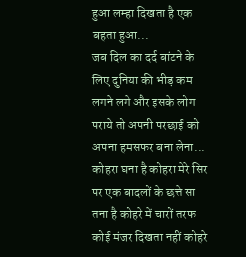हुआ लम्हा दिखता है एक बहता हुआ...
जब दिल का दर्द बांटने के लिए दुनिया की भीड़ कम लगने लगे और इसके लोग पराये तो अपनी परछाई को अपना हमसफर बना लेना...
कोहरा घना है कोहरा मेरे सिर पर एक बादलों के छत्ते सा तना है कोहरे में चारों तरफ कोई मंजर दिखता नहीं कोहरे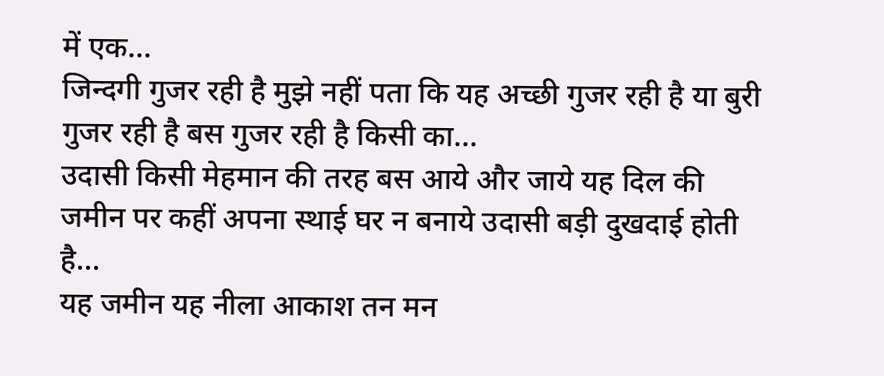में एक...
जिन्दगी गुजर रही है मुझे नहीं पता कि यह अच्छी गुजर रही है या बुरी गुजर रही है बस गुजर रही है किसी का...
उदासी किसी मेहमान की तरह बस आये और जाये यह दिल की जमीन पर कहीं अपना स्थाई घर न बनाये उदासी बड़ी दुखदाई होती है...
यह जमीन यह नीला आकाश तन मन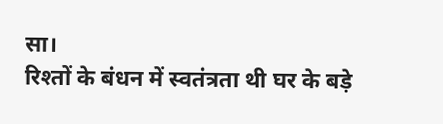सा।
रिश्तों के बंधन में स्वतंत्रता थी घर के बड़े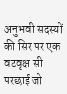अनुभवी सदस्यों की सिर पर एक वटवृक्ष सी परछाई जो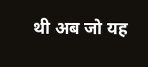थी अब जो यह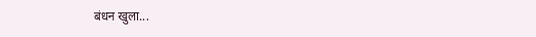बंधन खुला...